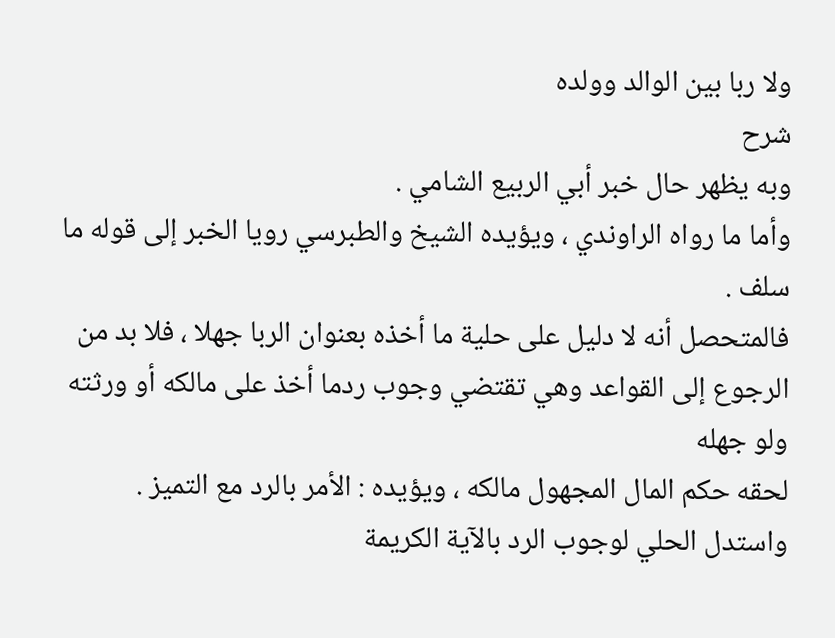ولا ربا بين الوالد وولده
شرح
وبه يظهر حال خبر أبي الربيع الشامي .
وأما ما رواه الراوندي ، ويؤيده الشيخ والطبرسي رويا الخبر إلى قوله ما سلف .
فالمتحصل أنه لا دليل على حلية ما أخذه بعنوان الربا جهلا ، فلا بد من
الرجوع إلى القواعد وهي تقتضي وجوب ردما أخذ على مالكه أو ورثته ولو جهله
لحقه حكم المال المجهول مالكه ، ويؤيده : الأمر بالرد مع التميز .
واستدل الحلي لوجوب الرد بالآية الكريمة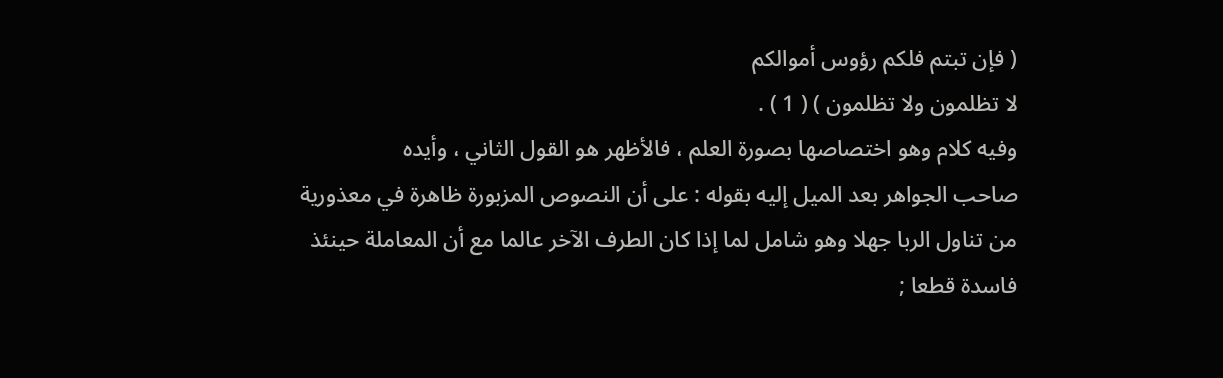( فإن تبتم فلكم رؤوس أموالكم
لا تظلمون ولا تظلمون ) ( 1 ) .
وفيه كلام وهو اختصاصها بصورة العلم ، فالأظهر هو القول الثاني ، وأيده
صاحب الجواهر بعد الميل إليه بقوله : على أن النصوص المزبورة ظاهرة في معذورية
من تناول الربا جهلا وهو شامل لما إذا كان الطرف الآخر عالما مع أن المعاملة حينئذ
فاسدة قطعا ;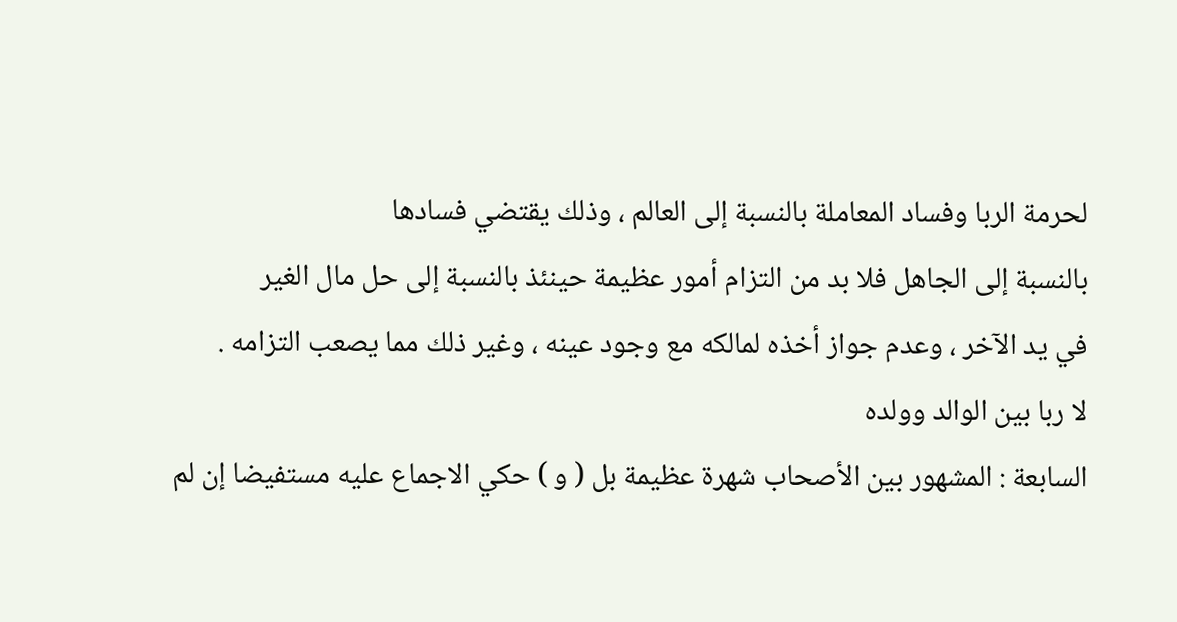لحرمة الربا وفساد المعاملة بالنسبة إلى العالم ، وذلك يقتضي فسادها
بالنسبة إلى الجاهل فلا بد من التزام أمور عظيمة حينئذ بالنسبة إلى حل مال الغير
في يد الآخر ، وعدم جواز أخذه لمالكه مع وجود عينه ، وغير ذلك مما يصعب التزامه .
لا ربا بين الوالد وولده
السابعة : المشهور بين الأصحاب شهرة عظيمة بل ( و ) حكي الاجماع عليه مستفيضا إن لم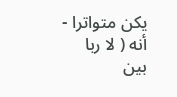يكن متواترا - أنه ( لا ربا بين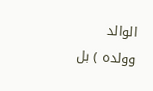الوالد وولده ) بل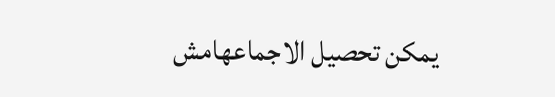يمكن تحصيل الاجماعهامش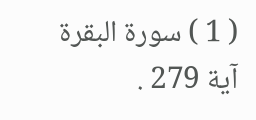( 1 ) سورة البقرة آية 279 .